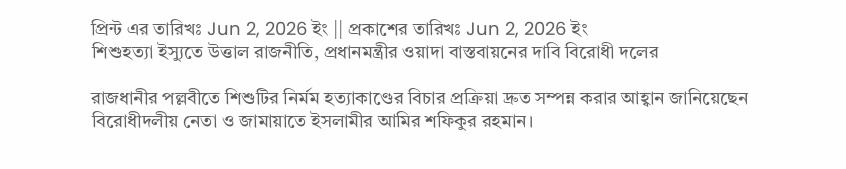প্রিন্ট এর তারিখঃ Jun 2, 2026 ইং || প্রকাশের তারিখঃ Jun 2, 2026 ইং
শিশুহত্যা ইস্যুতে উত্তাল রাজনীতি, প্রধানমন্ত্রীর ওয়াদা বাস্তবায়নের দাবি বিরোধী দলের

রাজধানীর পল্লবীতে শিশুটির নির্মম হত্যাকাণ্ডের বিচার প্রক্রিয়া দ্রুত সম্পন্ন করার আহ্বান জানিয়েছেন বিরোধীদলীয় নেতা ও জামায়াতে ইসলামীর আমির শফিকুর রহমান।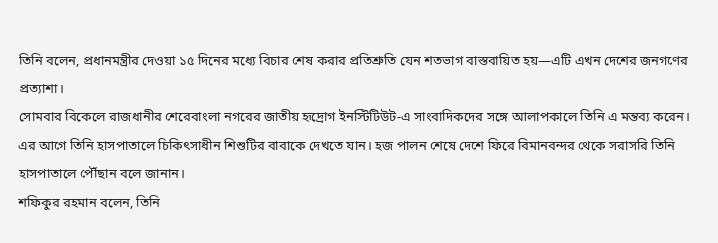তিনি বলেন, প্রধানমন্ত্রীর দেওয়া ১৫ দিনের মধ্যে বিচার শেষ করার প্রতিশ্রুতি যেন শতভাগ বাস্তবায়িত হয়—এটি এখন দেশের জনগণের প্রত্যাশা।
সোমবার বিকেলে রাজধানীর শেরেবাংলা নগরের জাতীয় হৃদ্রোগ ইনস্টিটিউট-এ সাংবাদিকদের সঙ্গে আলাপকালে তিনি এ মন্তব্য করেন। এর আগে তিনি হাসপাতালে চিকিৎসাধীন শিশুটির বাবাকে দেখতে যান। হজ পালন শেষে দেশে ফিরে বিমানবন্দর থেকে সরাসরি তিনি হাসপাতালে পৌঁছান বলে জানান।
শফিকুর রহমান বলেন, তিনি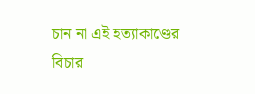চান না এই হত্যাকাণ্ডের বিচার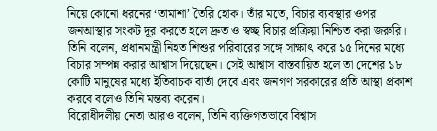নিয়ে কোনো ধরনের ‘তামাশা’ তৈরি হোক। তাঁর মতে, বিচার ব্যবস্থার ওপর জনআস্থার সংকট দূর করতে হলে দ্রুত ও স্বচ্ছ বিচার প্রক্রিয়া নিশ্চিত করা জরুরি।
তিনি বলেন, প্রধানমন্ত্রী নিহত শিশুর পরিবারের সঙ্গে সাক্ষাৎ করে ১৫ দিনের মধ্যে বিচার সম্পন্ন করার আশ্বাস দিয়েছেন। সেই আশ্বাস বাস্তবায়িত হলে তা দেশের ১৮ কোটি মানুষের মধ্যে ইতিবাচক বার্তা দেবে এবং জনগণ সরকারের প্রতি আস্থা প্রকাশ করবে বলেও তিনি মন্তব্য করেন।
বিরোধীদলীয় নেতা আরও বলেন, তিনি ব্যক্তিগতভাবে বিশ্বাস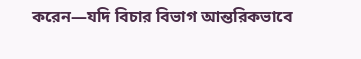করেন—যদি বিচার বিভাগ আন্তরিকভাবে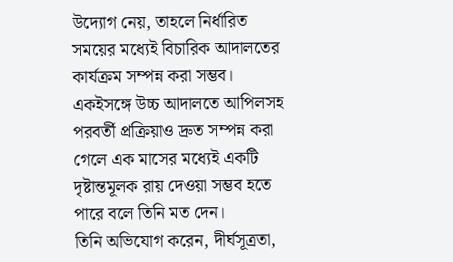উদ্যোগ নেয়, তাহলে নির্ধারিত সময়ের মধ্যেই বিচারিক আদালতের কার্যক্রম সম্পন্ন করা সম্ভব। একইসঙ্গে উচ্চ আদালতে আপিলসহ পরবর্তী প্রক্রিয়াও দ্রুত সম্পন্ন করা গেলে এক মাসের মধ্যেই একটি দৃষ্টান্তমূলক রায় দেওয়া সম্ভব হতে পারে বলে তিনি মত দেন।
তিনি অভিযোগ করেন, দীর্ঘসূত্রতা,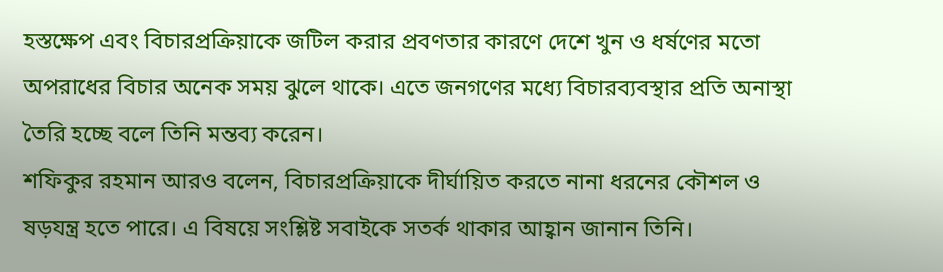হস্তক্ষেপ এবং বিচারপ্রক্রিয়াকে জটিল করার প্রবণতার কারণে দেশে খুন ও ধর্ষণের মতো অপরাধের বিচার অনেক সময় ঝুলে থাকে। এতে জনগণের মধ্যে বিচারব্যবস্থার প্রতি অনাস্থা তৈরি হচ্ছে বলে তিনি মন্তব্য করেন।
শফিকুর রহমান আরও বলেন, বিচারপ্রক্রিয়াকে দীর্ঘায়িত করতে নানা ধরনের কৌশল ও ষড়যন্ত্র হতে পারে। এ বিষয়ে সংশ্লিষ্ট সবাইকে সতর্ক থাকার আহ্বান জানান তিনি।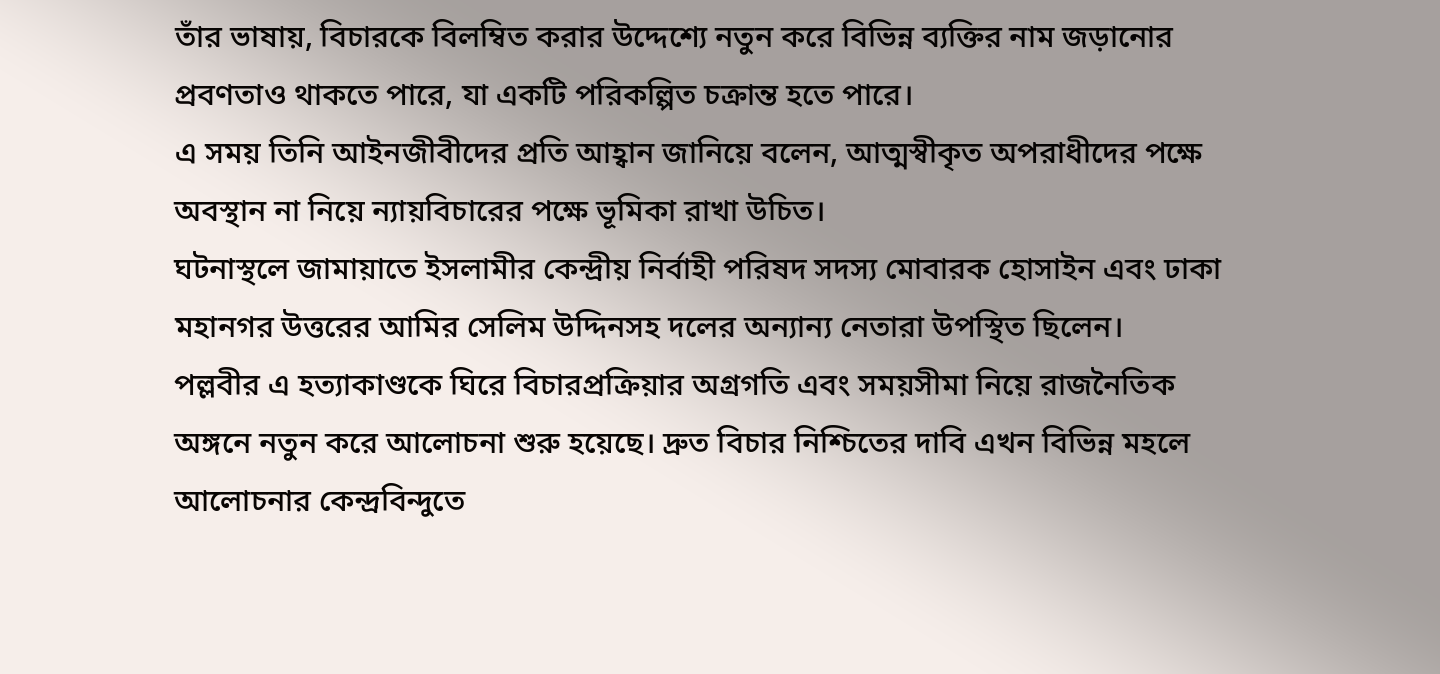তাঁর ভাষায়, বিচারকে বিলম্বিত করার উদ্দেশ্যে নতুন করে বিভিন্ন ব্যক্তির নাম জড়ানোর প্রবণতাও থাকতে পারে, যা একটি পরিকল্পিত চক্রান্ত হতে পারে।
এ সময় তিনি আইনজীবীদের প্রতি আহ্বান জানিয়ে বলেন, আত্মস্বীকৃত অপরাধীদের পক্ষে অবস্থান না নিয়ে ন্যায়বিচারের পক্ষে ভূমিকা রাখা উচিত।
ঘটনাস্থলে জামায়াতে ইসলামীর কেন্দ্রীয় নির্বাহী পরিষদ সদস্য মোবারক হোসাইন এবং ঢাকা মহানগর উত্তরের আমির সেলিম উদ্দিনসহ দলের অন্যান্য নেতারা উপস্থিত ছিলেন।
পল্লবীর এ হত্যাকাণ্ডকে ঘিরে বিচারপ্রক্রিয়ার অগ্রগতি এবং সময়সীমা নিয়ে রাজনৈতিক অঙ্গনে নতুন করে আলোচনা শুরু হয়েছে। দ্রুত বিচার নিশ্চিতের দাবি এখন বিভিন্ন মহলে আলোচনার কেন্দ্রবিন্দুতে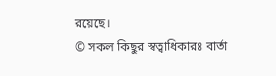রয়েছে।
© সকল কিছুর স্বত্বাধিকারঃ বার্তা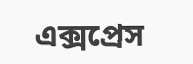এক্সপ্রেস